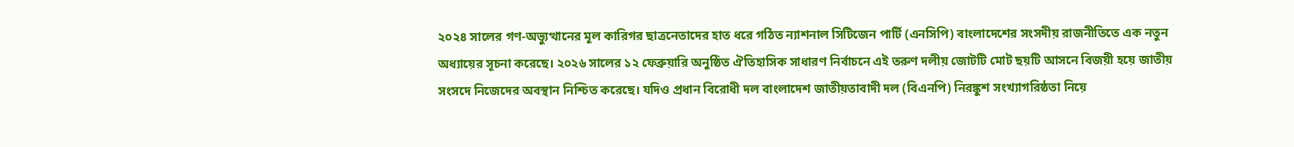২০২৪ সালের গণ-অভ্যুত্থানের মূল কারিগর ছাত্রনেতাদের হাত ধরে গঠিত ন্যাশনাল সিটিজেন পার্টি (এনসিপি) বাংলাদেশের সংসদীয় রাজনীতিতে এক নতুন অধ্যায়ের সূচনা করেছে। ২০২৬ সালের ১২ ফেব্রুয়ারি অনুষ্ঠিত ঐতিহাসিক সাধারণ নির্বাচনে এই তরুণ দলীয় জোটটি মোট ছয়টি আসনে বিজয়ী হয়ে জাতীয় সংসদে নিজেদের অবস্থান নিশ্চিত করেছে। যদিও প্রধান বিরোধী দল বাংলাদেশ জাতীয়তাবাদী দল (বিএনপি) নিরঙ্কুশ সংখ্যাগরিষ্ঠতা নিয়ে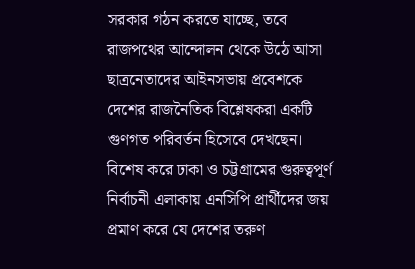সরকার গঠন করতে যাচ্ছে, তবে রাজপথের আন্দোলন থেকে উঠে আসা ছাত্রনেতাদের আইনসভায় প্রবেশকে দেশের রাজনৈতিক বিশ্লেষকরা একটি গুণগত পরিবর্তন হিসেবে দেখছেন। বিশেষ করে ঢাকা ও চট্টগ্রামের গুরুত্বপূর্ণ নির্বাচনী এলাকায় এনসিপি প্রার্থীদের জয় প্রমাণ করে যে দেশের তরুণ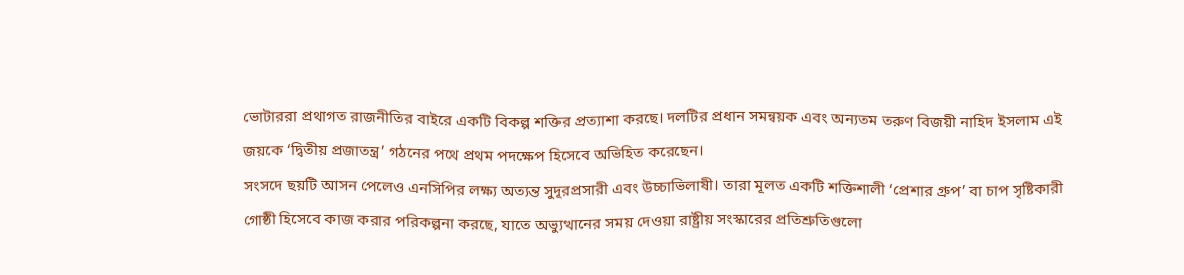ভোটাররা প্রথাগত রাজনীতির বাইরে একটি বিকল্প শক্তির প্রত্যাশা করছে। দলটির প্রধান সমন্বয়ক এবং অন্যতম তরুণ বিজয়ী নাহিদ ইসলাম এই জয়কে ‘দ্বিতীয় প্রজাতন্ত্র’ গঠনের পথে প্রথম পদক্ষেপ হিসেবে অভিহিত করেছেন।
সংসদে ছয়টি আসন পেলেও এনসিপির লক্ষ্য অত্যন্ত সুদূরপ্রসারী এবং উচ্চাভিলাষী। তারা মূলত একটি শক্তিশালী ‘প্রেশার গ্রুপ’ বা চাপ সৃষ্টিকারী গোষ্ঠী হিসেবে কাজ করার পরিকল্পনা করছে, যাতে অভ্যুত্থানের সময় দেওয়া রাষ্ট্রীয় সংস্কারের প্রতিশ্রুতিগুলো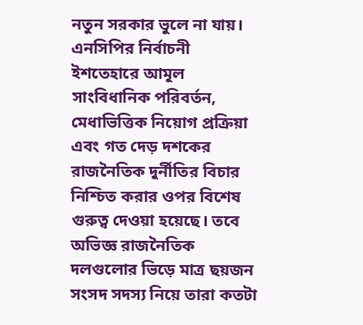নতুন সরকার ভুলে না যায়। এনসিপির নির্বাচনী ইশতেহারে আমূল সাংবিধানিক পরিবর্তন, মেধাভিত্তিক নিয়োগ প্রক্রিয়া এবং গত দেড় দশকের রাজনৈতিক দুর্নীতির বিচার নিশ্চিত করার ওপর বিশেষ গুরুত্ব দেওয়া হয়েছে। তবে অভিজ্ঞ রাজনৈতিক দলগুলোর ভিড়ে মাত্র ছয়জন সংসদ সদস্য নিয়ে তারা কতটা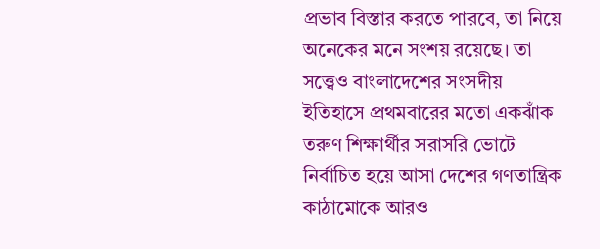প্রভাব বিস্তার করতে পারবে, তা নিয়ে অনেকের মনে সংশয় রয়েছে। তা সত্ত্বেও বাংলাদেশের সংসদীয় ইতিহাসে প্রথমবারের মতো একঝাঁক তরুণ শিক্ষার্থীর সরাসরি ভোটে নির্বাচিত হয়ে আসা দেশের গণতান্ত্রিক কাঠামোকে আরও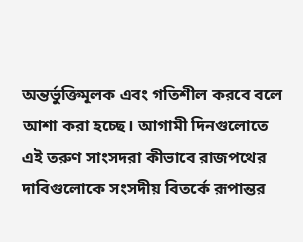অন্তর্ভুক্তিমূলক এবং গতিশীল করবে বলে আশা করা হচ্ছে। আগামী দিনগুলোতে এই তরুণ সাংসদরা কীভাবে রাজপথের দাবিগুলোকে সংসদীয় বিতর্কে রূপান্তর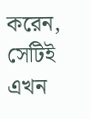করেন, সেটিই এখন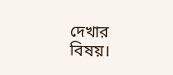দেখার বিষয়।